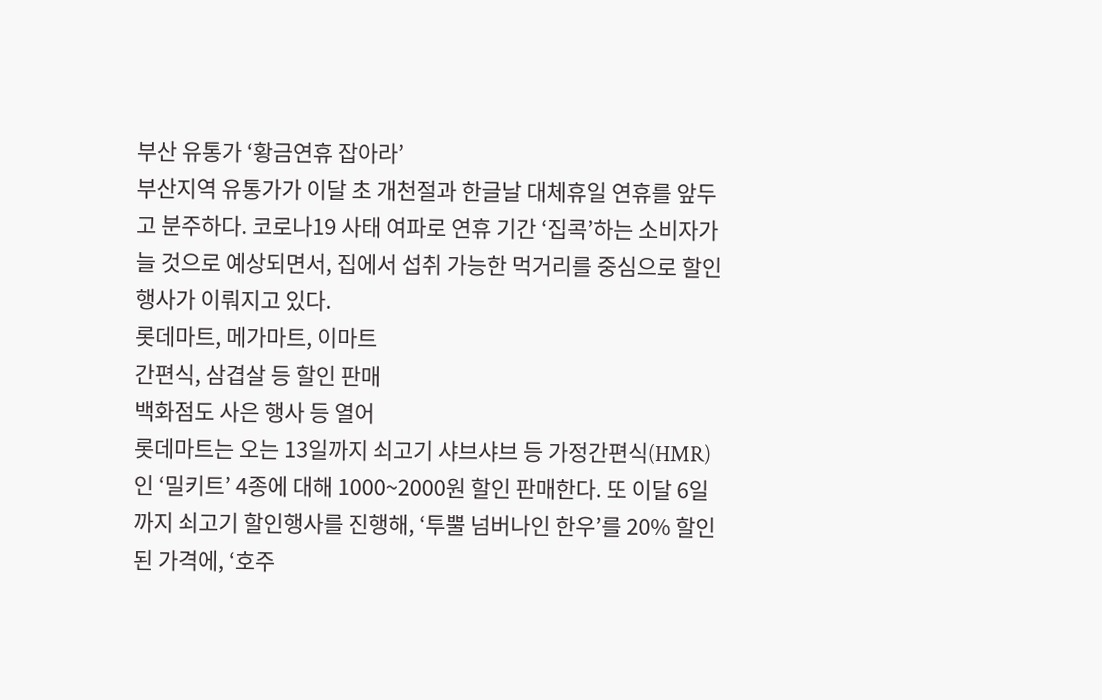부산 유통가 ‘황금연휴 잡아라’
부산지역 유통가가 이달 초 개천절과 한글날 대체휴일 연휴를 앞두고 분주하다. 코로나19 사태 여파로 연휴 기간 ‘집콕’하는 소비자가 늘 것으로 예상되면서, 집에서 섭취 가능한 먹거리를 중심으로 할인 행사가 이뤄지고 있다.
롯데마트, 메가마트, 이마트
간편식, 삼겹살 등 할인 판매
백화점도 사은 행사 등 열어
롯데마트는 오는 13일까지 쇠고기 샤브샤브 등 가정간편식(HMR)인 ‘밀키트’ 4종에 대해 1000~2000원 할인 판매한다. 또 이달 6일까지 쇠고기 할인행사를 진행해, ‘투뿔 넘버나인 한우’를 20% 할인된 가격에, ‘호주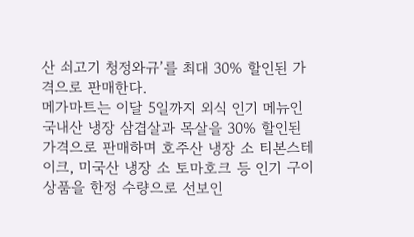산 쇠고기 청정와규’를 최대 30% 할인된 가격으로 판매한다.
메가마트는 이달 5일까지 외식 인기 메뉴인 국내산 냉장 삼겹살과 목살을 30% 할인된 가격으로 판매하며 호주산 냉장 소 티본스테이크, 미국산 냉장 소 토마호크 등 인기 구이 상품을 한정 수량으로 선보인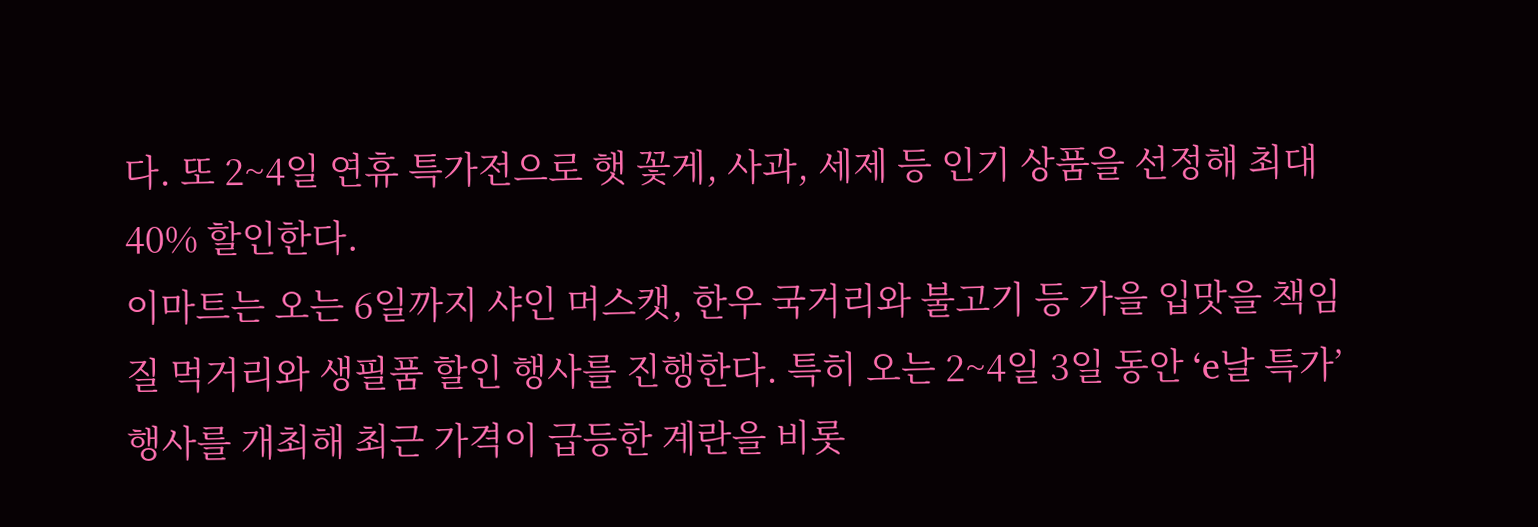다. 또 2~4일 연휴 특가전으로 햇 꽃게, 사과, 세제 등 인기 상품을 선정해 최대 40% 할인한다.
이마트는 오는 6일까지 샤인 머스캣, 한우 국거리와 불고기 등 가을 입맛을 책임질 먹거리와 생필품 할인 행사를 진행한다. 특히 오는 2~4일 3일 동안 ‘e날 특가’ 행사를 개최해 최근 가격이 급등한 계란을 비롯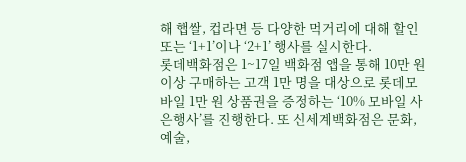해 햅쌀, 컵라면 등 다양한 먹거리에 대해 할인 또는 ‘1+1’이나 ‘2+1’ 행사를 실시한다.
롯데백화점은 1~17일 백화점 앱을 통해 10만 원 이상 구매하는 고객 1만 명을 대상으로 롯데모바일 1만 원 상품권을 증정하는 ‘10% 모바일 사은행사’를 진행한다. 또 신세계백화점은 문화, 예술,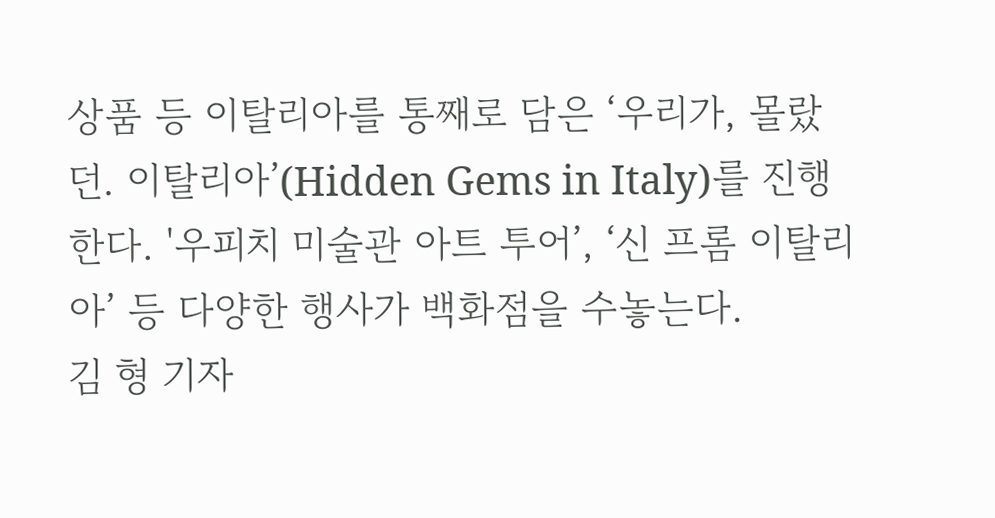상품 등 이탈리아를 통째로 담은 ‘우리가, 몰랐던. 이탈리아’(Hidden Gems in Italy)를 진행한다. '우피치 미술관 아트 투어’, ‘신 프롬 이탈리아’ 등 다양한 행사가 백화점을 수놓는다.
김 형 기자